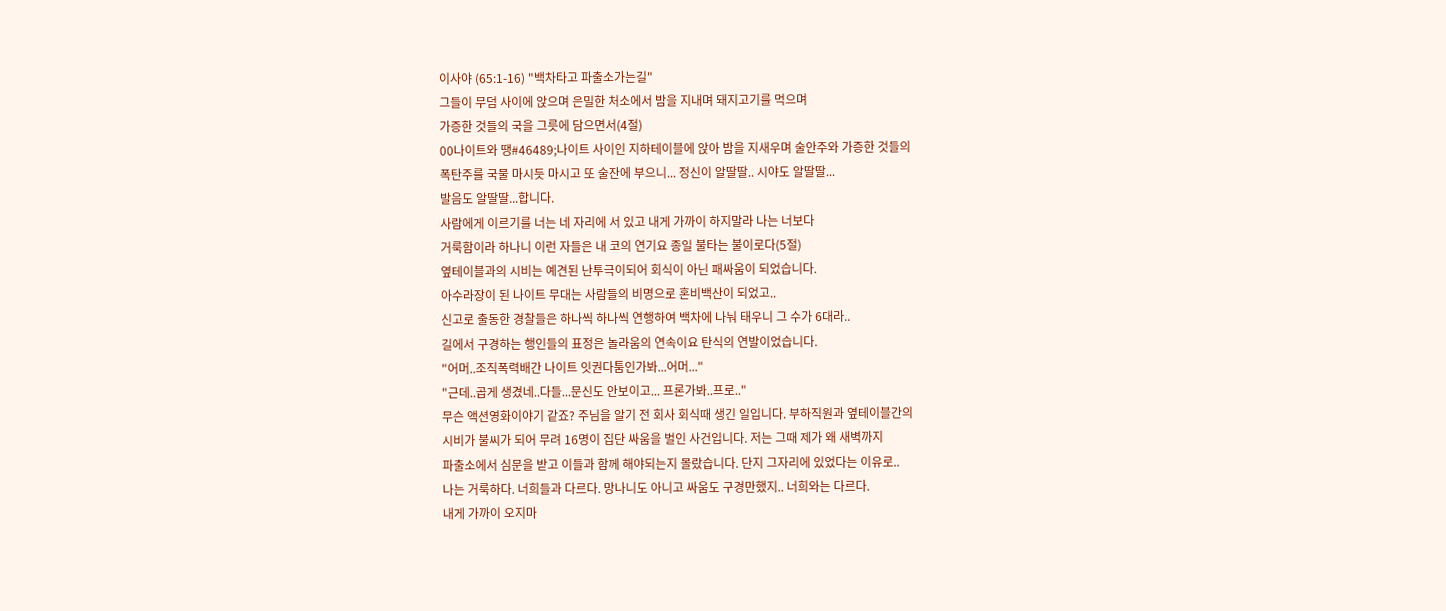이사야 (65:1-16) "백차타고 파출소가는길"
그들이 무덤 사이에 앉으며 은밀한 처소에서 밤을 지내며 돼지고기를 먹으며
가증한 것들의 국을 그릇에 담으면서(4절)
00나이트와 땡#46489;나이트 사이인 지하테이블에 앉아 밤을 지새우며 술안주와 가증한 것들의
폭탄주를 국물 마시듯 마시고 또 술잔에 부으니... 정신이 알딸딸.. 시야도 알딸딸...
발음도 알딸딸...합니다.
사람에게 이르기를 너는 네 자리에 서 있고 내게 가까이 하지말라 나는 너보다
거룩함이라 하나니 이런 자들은 내 코의 연기요 종일 불타는 불이로다(5절)
옆테이블과의 시비는 예견된 난투극이되어 회식이 아닌 패싸움이 되었습니다.
아수라장이 된 나이트 무대는 사람들의 비명으로 혼비백산이 되었고..
신고로 출동한 경찰들은 하나씩 하나씩 연행하여 백차에 나눠 태우니 그 수가 6대라..
길에서 구경하는 행인들의 표정은 놀라움의 연속이요 탄식의 연발이었습니다.
"어머..조직폭력배간 나이트 잇권다툼인가봐...어머..."
"근데..곱게 생겼네..다들...문신도 안보이고... 프론가봐..프로.."
무슨 액션영화이야기 같죠? 주님을 알기 전 회사 회식때 생긴 일입니다. 부하직원과 옆테이블간의
시비가 불씨가 되어 무려 16명이 집단 싸움을 벌인 사건입니다. 저는 그때 제가 왜 새벽까지
파출소에서 심문을 받고 이들과 함께 해야되는지 몰랐습니다. 단지 그자리에 있었다는 이유로..
나는 거룩하다. 너희들과 다르다. 망나니도 아니고 싸움도 구경만했지.. 너희와는 다르다.
내게 가까이 오지마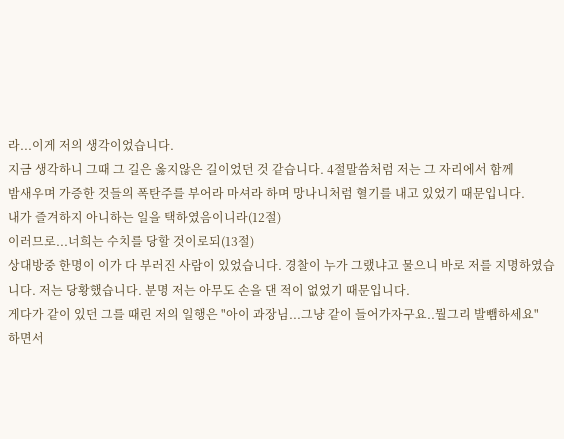라...이게 저의 생각이었습니다.
지금 생각하니 그때 그 길은 옳지않은 길이었던 것 같습니다. 4절말씀처럼 저는 그 자리에서 함께
밤새우며 가증한 것들의 폭탄주를 부어라 마셔라 하며 망나니처럼 혈기를 내고 있었기 때문입니다.
내가 즐겨하지 아니하는 일을 택하였음이니라(12절)
이러므로...너희는 수치를 당할 것이로되(13절)
상대방중 한명이 이가 다 부러진 사람이 있었습니다. 경찰이 누가 그랬냐고 물으니 바로 저를 지명하였습니다. 저는 당황했습니다. 분명 저는 아무도 손을 댄 적이 없었기 때문입니다.
게다가 같이 있던 그를 때린 저의 일행은 "아이 과장님...그냥 같이 들어가자구요..뭘그리 발뺌하세요"
하면서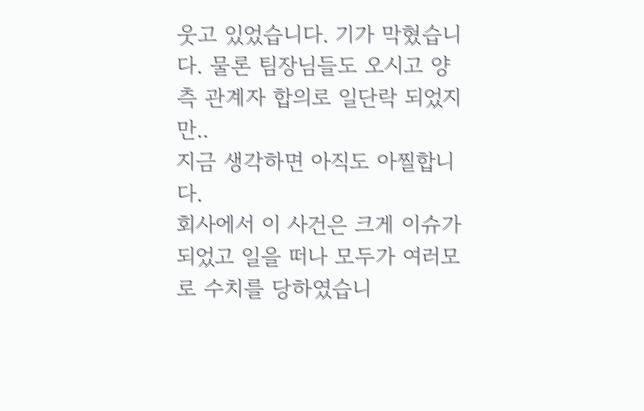웃고 있었습니다. 기가 막혔습니다. 물론 팀장님들도 오시고 양측 관계자 합의로 일단락 되었지만..
지금 생각하면 아직도 아찔합니다.
회사에서 이 사건은 크게 이슈가 되었고 일을 떠나 모두가 여러모로 수치를 당하였습니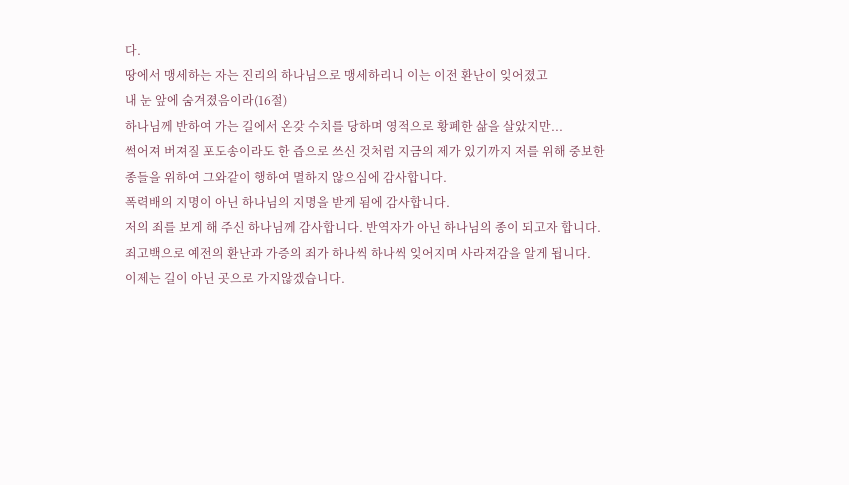다.
땅에서 맹세하는 자는 진리의 하나님으로 맹세하리니 이는 이전 환난이 잊어졌고
내 눈 앞에 숨겨졌음이라(16절)
하나님께 반하여 가는 길에서 온갖 수치를 당하며 영적으로 황폐한 삶을 살았지만...
썩어져 버져질 포도송이라도 한 즙으로 쓰신 것처럼 지금의 제가 있기까지 저를 위해 중보한
종들을 위하여 그와같이 행하여 멸하지 않으심에 감사합니다.
폭력배의 지명이 아닌 하나님의 지명을 받게 됨에 감사합니다.
저의 죄를 보게 해 주신 하나님께 감사합니다. 반역자가 아닌 하나님의 종이 되고자 합니다.
죄고백으로 예전의 환난과 가증의 죄가 하나씩 하나씩 잊어지며 사라져감을 알게 됩니다.
이제는 길이 아닌 곳으로 가지않겠습니다.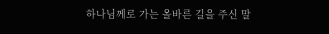하나님께로 가는 올바른 길을 주신 말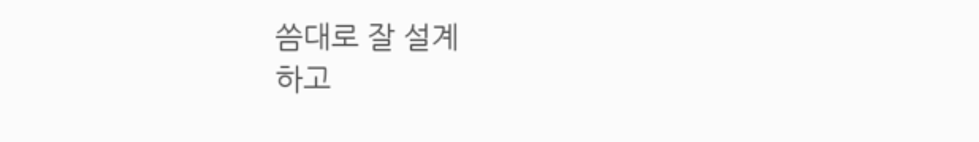씀대로 잘 설계
하고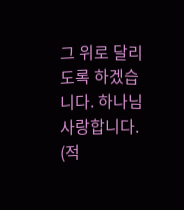그 위로 달리도록 하겠습니다. 하나님 사랑합니다.
(적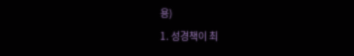용)
1. 성경책이 최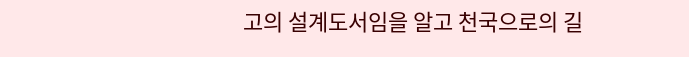고의 설계도서임을 알고 천국으로의 길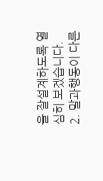을 잘설계하도록 열심히 보겠습니다.
2. 말과행동이 다른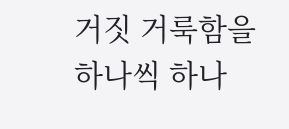거짓 거룩함을 하나씩 하나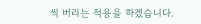씩 버리는 적용을 하겠습니다.